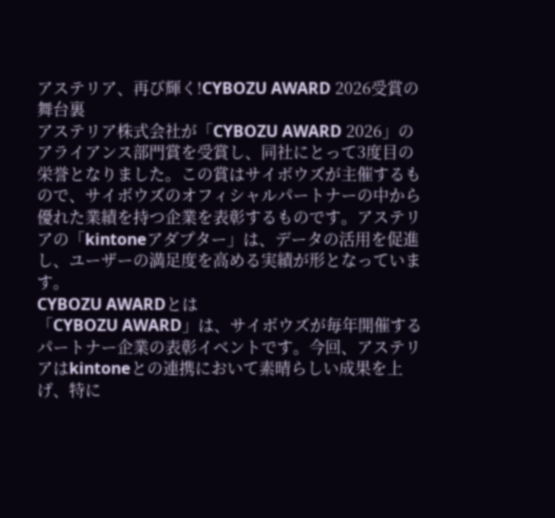アステリア、再び輝く!CYBOZU AWARD 2026受賞の舞台裏
アステリア株式会社が「CYBOZU AWARD 2026」のアライアンス部門賞を受賞し、同社にとって3度目の栄誉となりました。この賞はサイボウズが主催するもので、サイボウズのオフィシャルパートナーの中から優れた業績を持つ企業を表彰するものです。アステリアの「kintoneアダプター」は、データの活用を促進し、ユーザーの満足度を高める実績が形となっています。
CYBOZU AWARDとは
「CYBOZU AWARD」は、サイボウズが毎年開催するパートナー企業の表彰イベントです。今回、アステリアはkintoneとの連携において素晴らしい成果を上げ、特に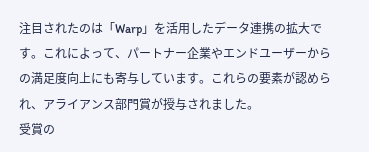注目されたのは「Warp」を活用したデータ連携の拡大です。これによって、パートナー企業やエンドユーザーからの満足度向上にも寄与しています。これらの要素が認められ、アライアンス部門賞が授与されました。
受賞の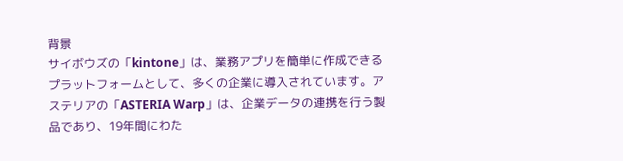背景
サイボウズの「kintone」は、業務アプリを簡単に作成できるプラットフォームとして、多くの企業に導入されています。アステリアの「ASTERIA Warp」は、企業データの連携を行う製品であり、19年間にわた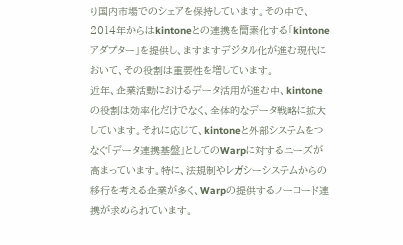り国内市場でのシェアを保持しています。その中で、2014年からはkintoneとの連携を簡素化する「kintoneアダプター」を提供し、ますますデジタル化が進む現代において、その役割は重要性を増しています。
近年、企業活動におけるデータ活用が進む中、kintoneの役割は効率化だけでなく、全体的なデータ戦略に拡大しています。それに応じて、kintoneと外部システムをつなぐ「データ連携基盤」としてのWarpに対するニーズが高まっています。特に、法規制やレガシーシステムからの移行を考える企業が多く、Warpの提供するノーコード連携が求められています。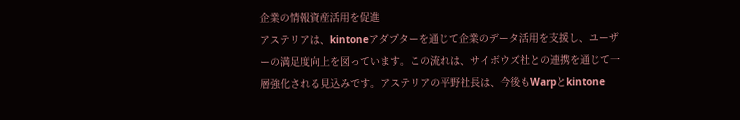企業の情報資産活用を促進
アステリアは、kintoneアダプターを通じて企業のデータ活用を支援し、ユーザーの満足度向上を図っています。この流れは、サイボウズ社との連携を通じて一層強化される見込みです。アステリアの平野社長は、今後もWarpとkintone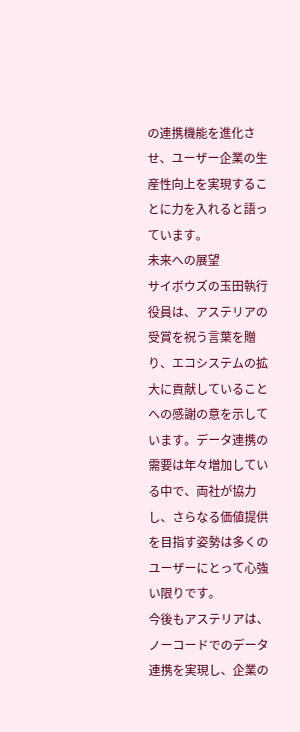の連携機能を進化させ、ユーザー企業の生産性向上を実現することに力を入れると語っています。
未来への展望
サイボウズの玉田執行役員は、アステリアの受賞を祝う言葉を贈り、エコシステムの拡大に貢献していることへの感謝の意を示しています。データ連携の需要は年々増加している中で、両社が協力し、さらなる価値提供を目指す姿勢は多くのユーザーにとって心強い限りです。
今後もアステリアは、ノーコードでのデータ連携を実現し、企業の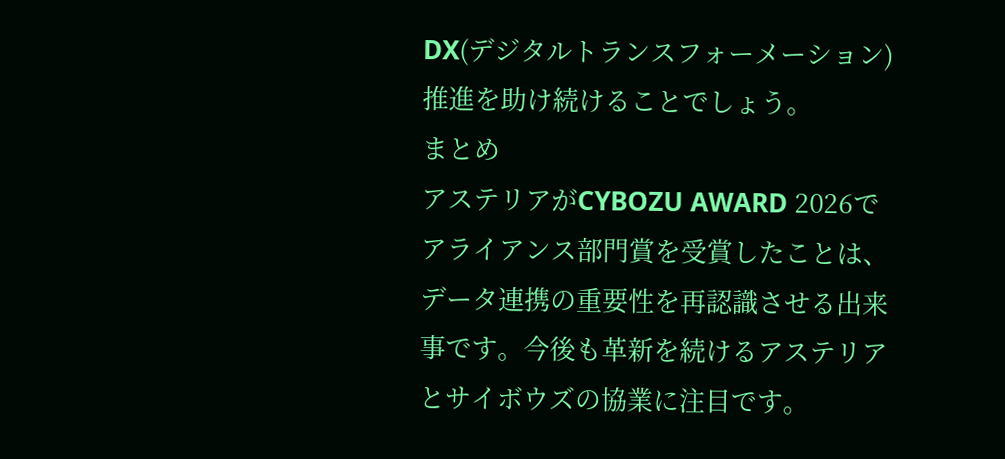DX(デジタルトランスフォーメーション)推進を助け続けることでしょう。
まとめ
アステリアがCYBOZU AWARD 2026でアライアンス部門賞を受賞したことは、データ連携の重要性を再認識させる出来事です。今後も革新を続けるアステリアとサイボウズの協業に注目です。